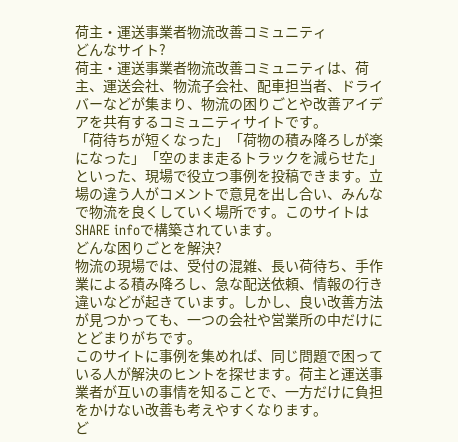荷主・運送事業者物流改善コミュニティ
どんなサイト?
荷主・運送事業者物流改善コミュニティは、荷主、運送会社、物流子会社、配車担当者、ドライバーなどが集まり、物流の困りごとや改善アイデアを共有するコミュニティサイトです。
「荷待ちが短くなった」「荷物の積み降ろしが楽になった」「空のまま走るトラックを減らせた」といった、現場で役立つ事例を投稿できます。立場の違う人がコメントで意見を出し合い、みんなで物流を良くしていく場所です。このサイトはSHARE infoで構築されています。
どんな困りごとを解決?
物流の現場では、受付の混雑、長い荷待ち、手作業による積み降ろし、急な配送依頼、情報の行き違いなどが起きています。しかし、良い改善方法が見つかっても、一つの会社や営業所の中だけにとどまりがちです。
このサイトに事例を集めれば、同じ問題で困っている人が解決のヒントを探せます。荷主と運送事業者が互いの事情を知ることで、一方だけに負担をかけない改善も考えやすくなります。
ど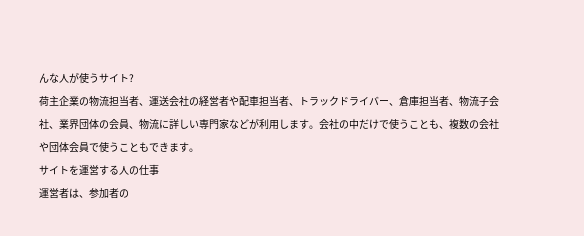んな人が使うサイト?
荷主企業の物流担当者、運送会社の経営者や配車担当者、トラックドライバー、倉庫担当者、物流子会社、業界団体の会員、物流に詳しい専門家などが利用します。会社の中だけで使うことも、複数の会社や団体会員で使うこともできます。
サイトを運営する人の仕事
運営者は、参加者の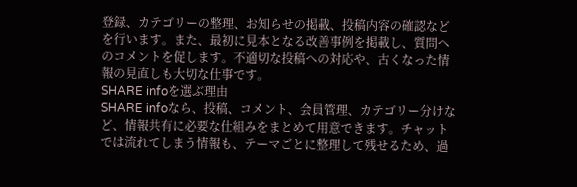登録、カテゴリーの整理、お知らせの掲載、投稿内容の確認などを行います。また、最初に見本となる改善事例を掲載し、質問へのコメントを促します。不適切な投稿への対応や、古くなった情報の見直しも大切な仕事です。
SHARE infoを選ぶ理由
SHARE infoなら、投稿、コメント、会員管理、カテゴリー分けなど、情報共有に必要な仕組みをまとめて用意できます。チャットでは流れてしまう情報も、テーマごとに整理して残せるため、過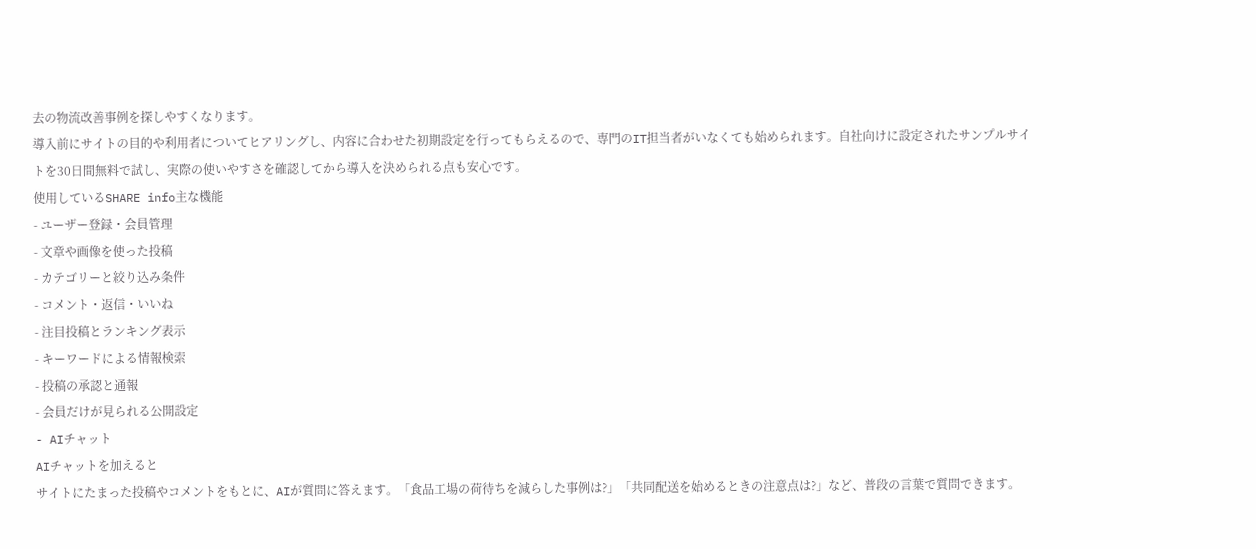去の物流改善事例を探しやすくなります。
導入前にサイトの目的や利用者についてヒアリングし、内容に合わせた初期設定を行ってもらえるので、専門のIT担当者がいなくても始められます。自社向けに設定されたサンプルサイトを30日間無料で試し、実際の使いやすさを確認してから導入を決められる点も安心です。
使用しているSHARE info主な機能
- ユーザー登録・会員管理
- 文章や画像を使った投稿
- カテゴリーと絞り込み条件
- コメント・返信・いいね
- 注目投稿とランキング表示
- キーワードによる情報検索
- 投稿の承認と通報
- 会員だけが見られる公開設定
- AIチャット
AIチャットを加えると
サイトにたまった投稿やコメントをもとに、AIが質問に答えます。「食品工場の荷待ちを減らした事例は?」「共同配送を始めるときの注意点は?」など、普段の言葉で質問できます。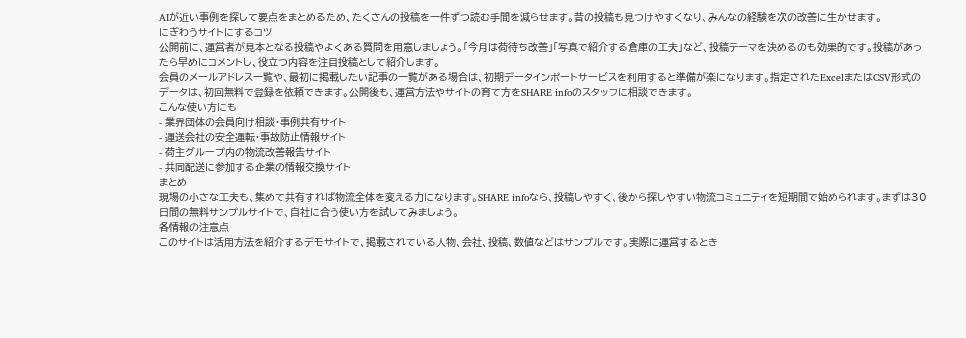AIが近い事例を探して要点をまとめるため、たくさんの投稿を一件ずつ読む手間を減らせます。昔の投稿も見つけやすくなり、みんなの経験を次の改善に生かせます。
にぎわうサイトにするコツ
公開前に、運営者が見本となる投稿やよくある質問を用意しましょう。「今月は荷待ち改善」「写真で紹介する倉庫の工夫」など、投稿テーマを決めるのも効果的です。投稿があったら早めにコメントし、役立つ内容を注目投稿として紹介します。
会員のメールアドレス一覧や、最初に掲載したい記事の一覧がある場合は、初期データインポートサービスを利用すると準備が楽になります。指定されたExcelまたはCSV形式のデータは、初回無料で登録を依頼できます。公開後も、運営方法やサイトの育て方をSHARE infoのスタッフに相談できます。
こんな使い方にも
- 業界団体の会員向け相談・事例共有サイト
- 運送会社の安全運転・事故防止情報サイト
- 荷主グループ内の物流改善報告サイト
- 共同配送に参加する企業の情報交換サイト
まとめ
現場の小さな工夫も、集めて共有すれば物流全体を変える力になります。SHARE infoなら、投稿しやすく、後から探しやすい物流コミュニティを短期間で始められます。まずは30日間の無料サンプルサイトで、自社に合う使い方を試してみましょう。
各情報の注意点
このサイトは活用方法を紹介するデモサイトで、掲載されている人物、会社、投稿、数値などはサンプルです。実際に運営するとき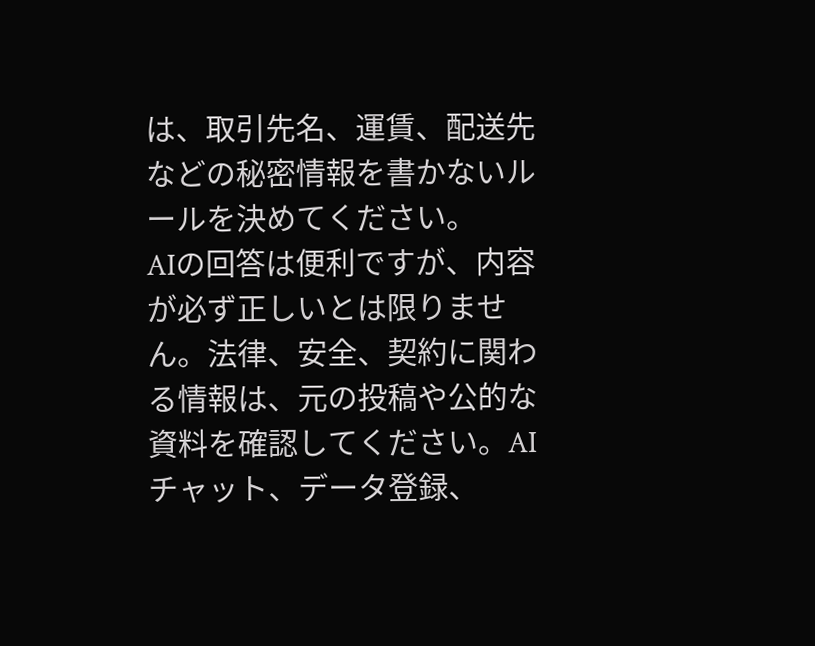は、取引先名、運賃、配送先などの秘密情報を書かないルールを決めてください。
AIの回答は便利ですが、内容が必ず正しいとは限りません。法律、安全、契約に関わる情報は、元の投稿や公的な資料を確認してください。AIチャット、データ登録、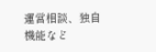運営相談、独自機能など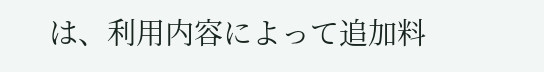は、利用内容によって追加料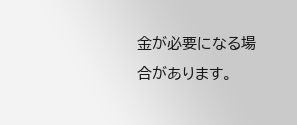金が必要になる場合があります。